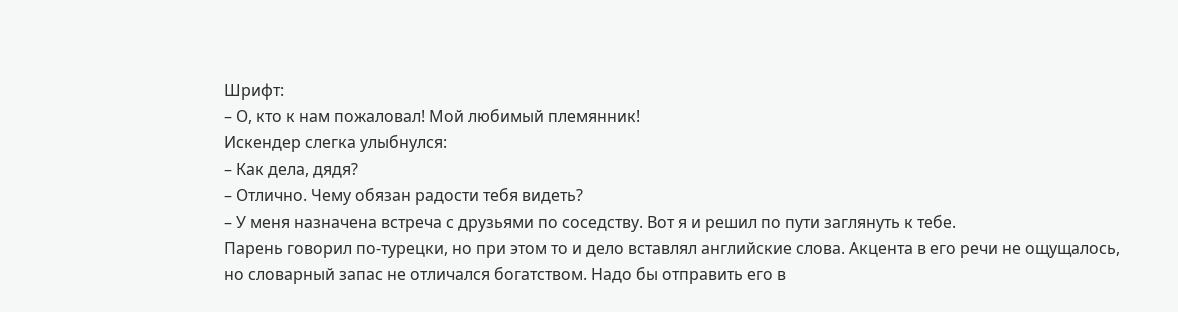Шрифт:
– О, кто к нам пожаловал! Мой любимый племянник!
Искендер слегка улыбнулся:
– Как дела, дядя?
– Отлично. Чему обязан радости тебя видеть?
– У меня назначена встреча с друзьями по соседству. Вот я и решил по пути заглянуть к тебе.
Парень говорил по-турецки, но при этом то и дело вставлял английские слова. Акцента в его речи не ощущалось, но словарный запас не отличался богатством. Надо бы отправить его в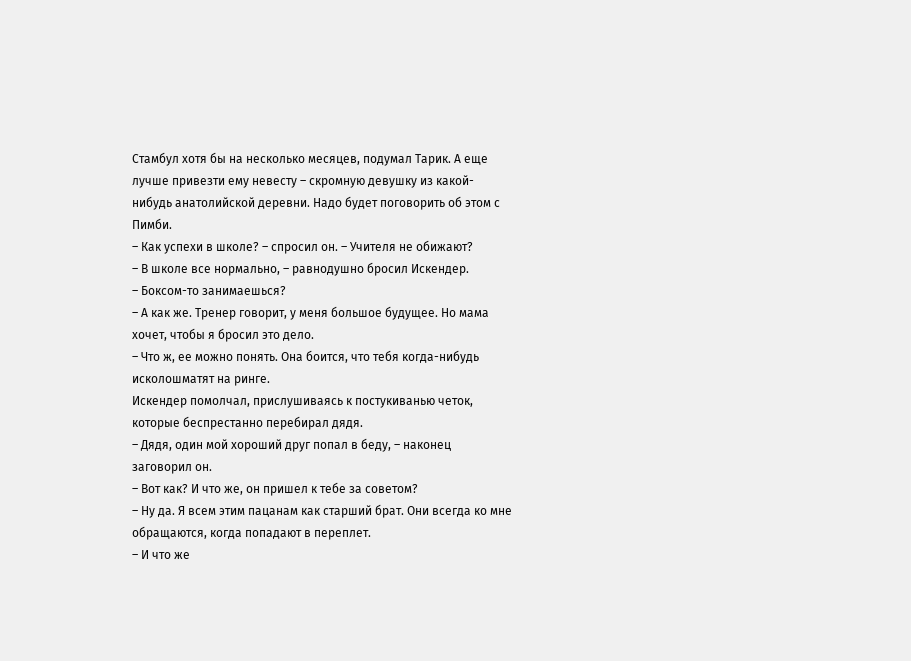Стамбул хотя бы на несколько месяцев, подумал Тарик. А еще лучше привезти ему невесту – скромную девушку из какой-нибудь анатолийской деревни. Надо будет поговорить об этом с Пимби.
– Как успехи в школе? – спросил он. – Учителя не обижают?
– В школе все нормально, – равнодушно бросил Искендер.
– Боксом-то занимаешься?
– А как же. Тренер говорит, у меня большое будущее. Но мама хочет, чтобы я бросил это дело.
– Что ж, ее можно понять. Она боится, что тебя когда-нибудь исколошматят на ринге.
Искендер помолчал, прислушиваясь к постукиванью четок, которые беспрестанно перебирал дядя.
– Дядя, один мой хороший друг попал в беду, – наконец заговорил он.
– Вот как? И что же, он пришел к тебе за советом?
– Ну да. Я всем этим пацанам как старший брат. Они всегда ко мне обращаются, когда попадают в переплет.
– И что же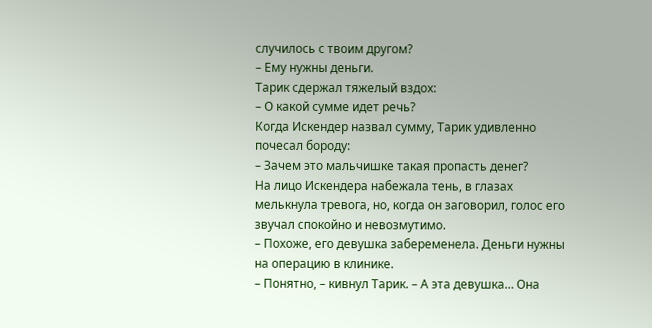случилось с твоим другом?
– Ему нужны деньги.
Тарик сдержал тяжелый вздох:
– О какой сумме идет речь?
Когда Искендер назвал сумму, Тарик удивленно почесал бороду:
– Зачем это мальчишке такая пропасть денег?
На лицо Искендера набежала тень, в глазах мелькнула тревога, но, когда он заговорил, голос его звучал спокойно и невозмутимо.
– Похоже, его девушка забеременела. Деньги нужны на операцию в клинике.
– Понятно, – кивнул Тарик. – А эта девушка… Она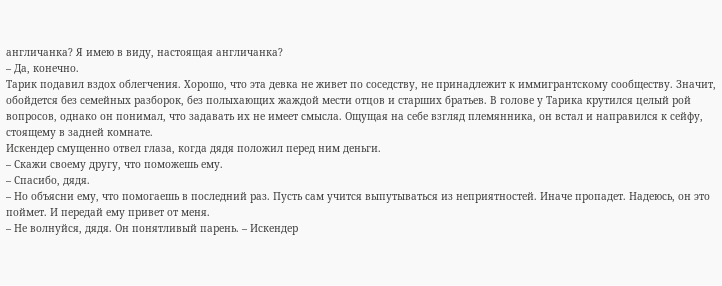англичанка? Я имею в виду, настоящая англичанка?
– Да, конечно.
Тарик подавил вздох облегчения. Хорошо, что эта девка не живет по соседству, не принадлежит к иммигрантскому сообществу. Значит, обойдется без семейных разборок, без полыхающих жаждой мести отцов и старших братьев. В голове у Тарика крутился целый рой вопросов, однако он понимал, что задавать их не имеет смысла. Ощущая на себе взгляд племянника, он встал и направился к сейфу, стоящему в задней комнате.
Искендер смущенно отвел глаза, когда дядя положил перед ним деньги.
– Скажи своему другу, что поможешь ему.
– Спасибо, дядя.
– Но объясни ему, что помогаешь в последний раз. Пусть сам учится выпутываться из неприятностей. Иначе пропадет. Надеюсь, он это поймет. И передай ему привет от меня.
– Не волнуйся, дядя. Он понятливый парень. – Искендер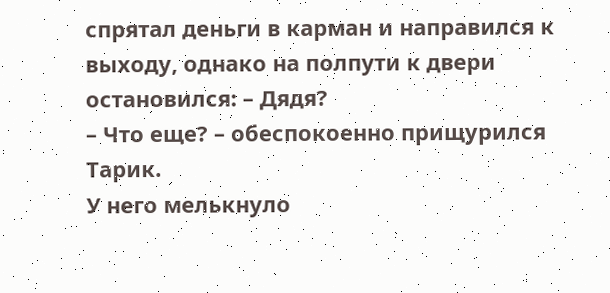спрятал деньги в карман и направился к выходу, однако на полпути к двери остановился: – Дядя?
– Что еще? – обеспокоенно прищурился Тарик.
У него мелькнуло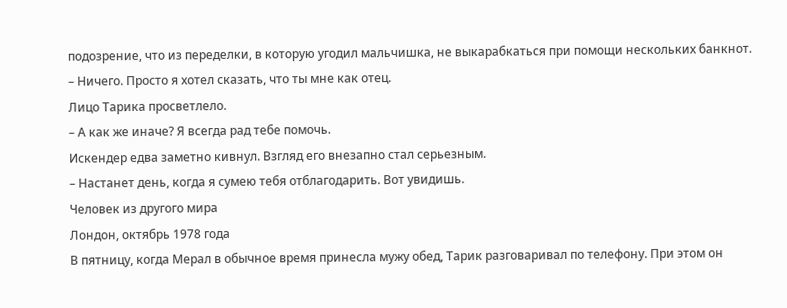подозрение, что из переделки, в которую угодил мальчишка, не выкарабкаться при помощи нескольких банкнот.
– Ничего. Просто я хотел сказать, что ты мне как отец.
Лицо Тарика просветлело.
– А как же иначе? Я всегда рад тебе помочь.
Искендер едва заметно кивнул. Взгляд его внезапно стал серьезным.
– Настанет день, когда я сумею тебя отблагодарить. Вот увидишь.
Человек из другого мира
Лондон, октябрь 1978 года
В пятницу, когда Мерал в обычное время принесла мужу обед, Тарик разговаривал по телефону. При этом он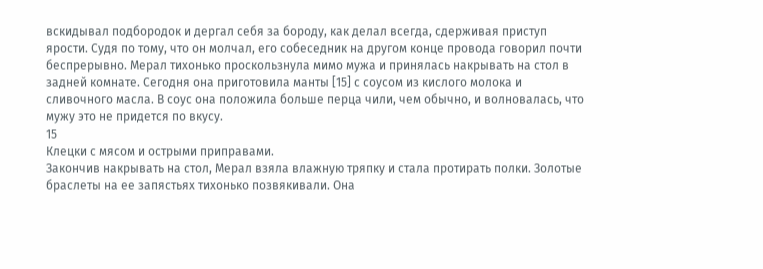вскидывал подбородок и дергал себя за бороду, как делал всегда, сдерживая приступ ярости. Судя по тому, что он молчал, его собеседник на другом конце провода говорил почти беспрерывно. Мерал тихонько проскользнула мимо мужа и принялась накрывать на стол в задней комнате. Сегодня она приготовила манты [15] с соусом из кислого молока и сливочного масла. В соус она положила больше перца чили, чем обычно, и волновалась, что мужу это не придется по вкусу.
15
Клецки с мясом и острыми приправами.
Закончив накрывать на стол, Мерал взяла влажную тряпку и стала протирать полки. Золотые браслеты на ее запястьях тихонько позвякивали. Она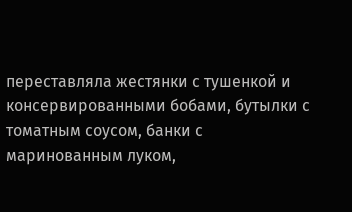переставляла жестянки с тушенкой и консервированными бобами, бутылки с томатным соусом, банки с маринованным луком,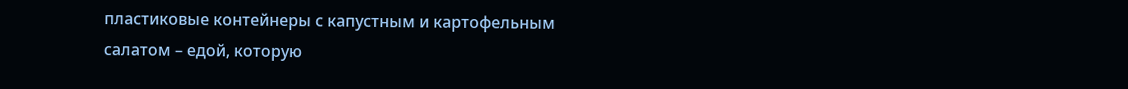пластиковые контейнеры с капустным и картофельным салатом – едой, которую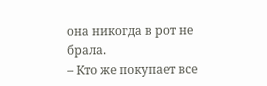она никогда в рот не брала.
– Кто же покупает все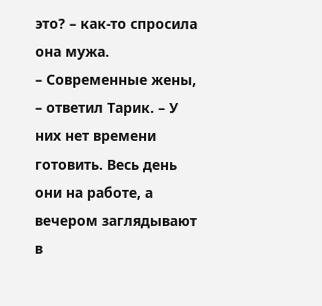это? – как-то спросила она мужа.
– Современные жены, – ответил Тарик. – У них нет времени готовить. Весь день они на работе, а вечером заглядывают в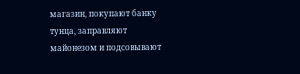магазин, покупают банку тунца, заправляют майонезом и подсовывают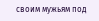своим мужьям под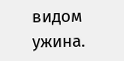видом ужина.